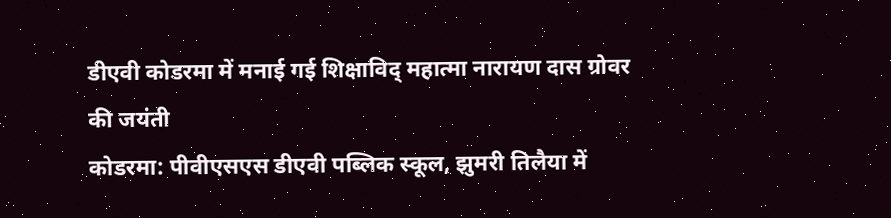डीएवी कोडरमा में मनाई गई शिक्षाविद् महात्मा नारायण दास ग्रोवर की जयंती
कोडरमा: पीवीएसएस डीएवी पब्लिक स्कूल, झुमरी तिलैया में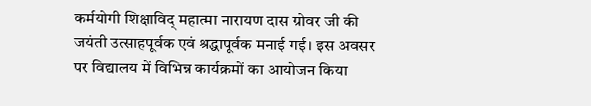कर्मयोगी शिक्षाविद् महात्मा नारायण दास ग्रोवर जी की जयंती उत्साहपूर्वक एवं श्रद्धापूर्वक मनाई गई। इस अवसर पर विद्यालय में विभिन्न कार्यक्रमों का आयोजन किया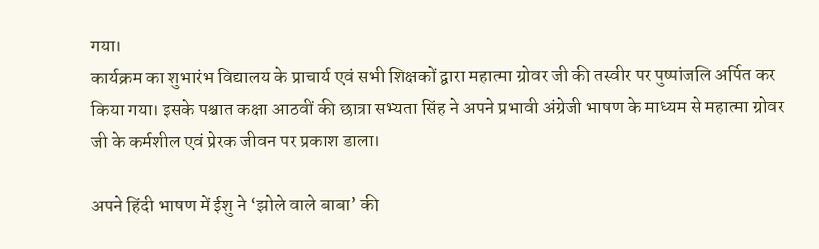गया।
कार्यक्रम का शुभारंभ विद्यालय के प्राचार्य एवं सभी शिक्षकों द्वारा महात्मा ग्रोवर जी की तस्वीर पर पुष्पांजलि अर्पित कर किया गया। इसके पश्चात कक्षा आठवीं की छात्रा सभ्यता सिंह ने अपने प्रभावी अंग्रेजी भाषण के माध्यम से महात्मा ग्रोवर जी के कर्मशील एवं प्रेरक जीवन पर प्रकाश डाला।

अपने हिंदी भाषण में ईशु ने ‘झोले वाले बाबा’ की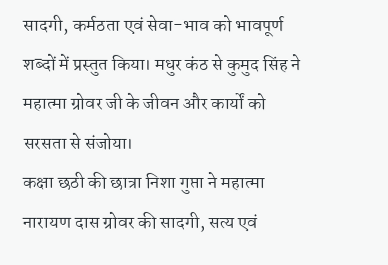सादगी, कर्मठता एवं सेवा-भाव को भावपूर्ण शब्दों में प्रस्तुत किया। मधुर कंठ से कुमुद सिंह ने महात्मा ग्रोवर जी के जीवन और कार्यों को सरसता से संजोया।
कक्षा छठी की छात्रा निशा गुप्ता ने महात्मा नारायण दास ग्रोवर की सादगी, सत्य एवं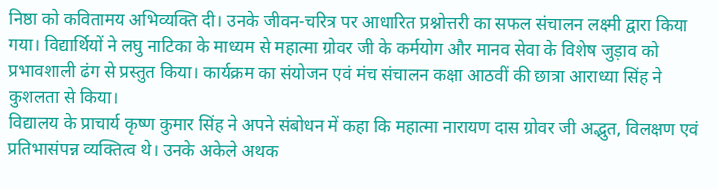निष्ठा को कवितामय अभिव्यक्ति दी। उनके जीवन-चरित्र पर आधारित प्रश्नोत्तरी का सफल संचालन लक्ष्मी द्वारा किया गया। विद्यार्थियों ने लघु नाटिका के माध्यम से महात्मा ग्रोवर जी के कर्मयोग और मानव सेवा के विशेष जुड़ाव को प्रभावशाली ढंग से प्रस्तुत किया। कार्यक्रम का संयोजन एवं मंच संचालन कक्षा आठवीं की छात्रा आराध्या सिंह ने कुशलता से किया।
विद्यालय के प्राचार्य कृष्ण कुमार सिंह ने अपने संबोधन में कहा कि महात्मा नारायण दास ग्रोवर जी अद्भुत, विलक्षण एवं प्रतिभासंपन्न व्यक्तित्व थे। उनके अकेले अथक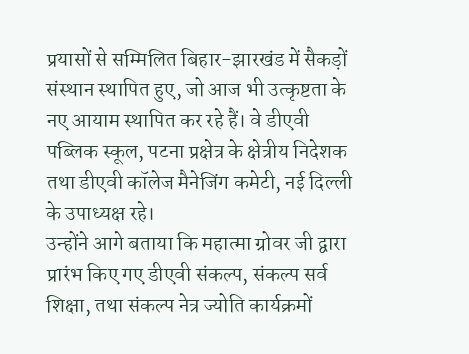प्रयासों से सम्मिलित बिहार-झारखंड में सैकड़ों संस्थान स्थापित हुए, जो आज भी उत्कृष्टता के नए आयाम स्थापित कर रहे हैं। वे डीएवी पब्लिक स्कूल, पटना प्रक्षेत्र के क्षेत्रीय निदेशक तथा डीएवी कॉलेज मैनेजिंग कमेटी, नई दिल्ली के उपाध्यक्ष रहे।
उन्होंने आगे बताया कि महात्मा ग्रोवर जी द्वारा प्रारंभ किए गए डीएवी संकल्प, संकल्प सर्व शिक्षा, तथा संकल्प नेत्र ज्योति कार्यक्रमों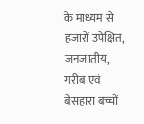के माध्यम से हजारों उपेक्षित, जनजातीय, गरीब एवं बेसहारा बच्चों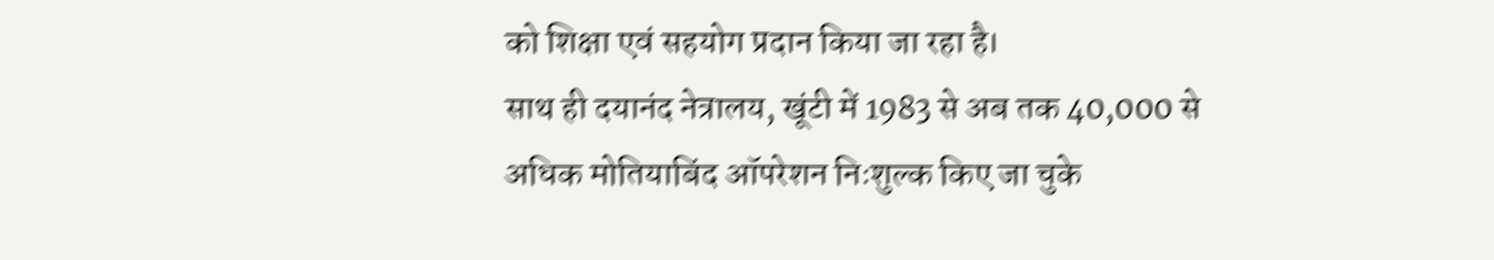को शिक्षा एवं सहयोग प्रदान किया जा रहा है।
साथ ही दयानंद नेत्रालय, खूंटी में 1983 से अब तक 40,000 से अधिक मोतियाबिंद ऑपरेशन निःशुल्क किए जा चुके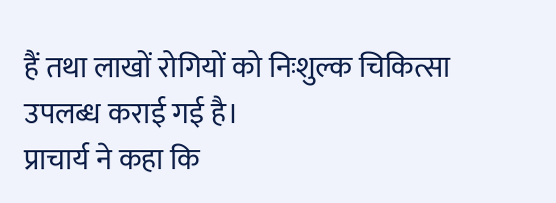हैं तथा लाखों रोगियों को निःशुल्क चिकित्सा उपलब्ध कराई गई है।
प्राचार्य ने कहा कि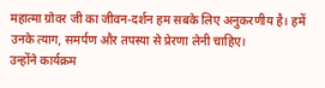महात्मा ग्रोवर जी का जीवन-दर्शन हम सबके लिए अनुकरणीय है। हमें उनके त्याग, समर्पण और तपस्या से प्रेरणा लेनी चाहिए।
उन्होंने कार्यक्रम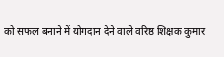को सफल बनाने में योगदान देने वाले वरिष्ठ शिक्षक कुमार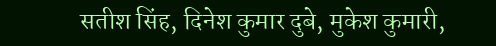सतीश सिंह, दिनेश कुमार दुबे, मुकेश कुमारी,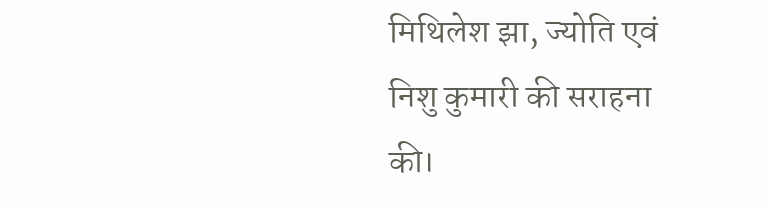मिथिलेश झा, ज्योति एवं निशु कुमारी की सराहना की।